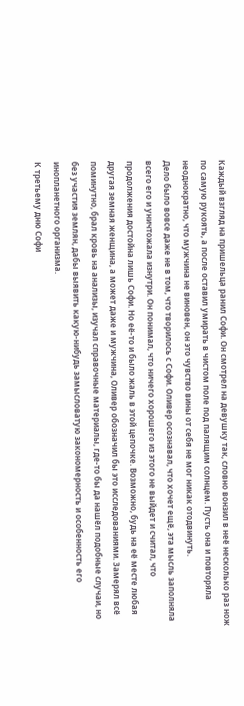Каждый взгляд на пришельца ранил Софи. Он смотрел на девушку так, словно вонзил в неё несколько раз нож по самую рукоять, а после оставил умирать в чистом поле под палящим солнцем. Пусть она и повторяла неоднократно, что мужчина не виновен, он это чувство вины от себя не мог никак отодвинуть.
Дело было вовсе даже не в том, что творилось с Софи. Оливер осознавал, что хочет ещё, эта мысль заполняла всего его и уничтожала изнутри. Он понимал, что ничего хорошего из этого не выйдет и считал, что продолжения достойна лишь Софи. Но её-то и было жаль в этой цепочке. Возможно, будь на её месте любая другая земная женщина, а может даже и мужчина, Оливер обозначил бы это исследованиями. Замерял всё поминутно, брал кровь на анализы, изучал справочные материалы, где-то бы да нашёл подобные случаи, но без участия землян, дабы выявить какую-нибудь замысловатую закономерность и особенность его инопланетного организма.
К третьему дню Софи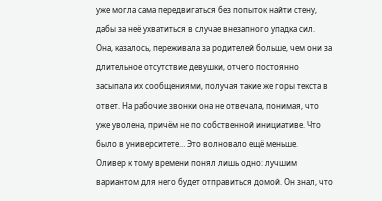уже могла сама передвигаться без попыток найти стену, дабы за неё ухватиться в случае внезапного упадка сил. Она, казалось, переживала за родителей больше, чем они за длительное отсутствие девушки, отчего постоянно засыпала их сообщениями, получая такие же горы текста в ответ. На рабочие звонки она не отвечала, понимая, что уже уволена, причём не по собственной инициативе. Что было в университете… Это волновало ещё меньше.
Оливер к тому времени понял лишь одно: лучшим вариантом для него будет отправиться домой. Он знал, что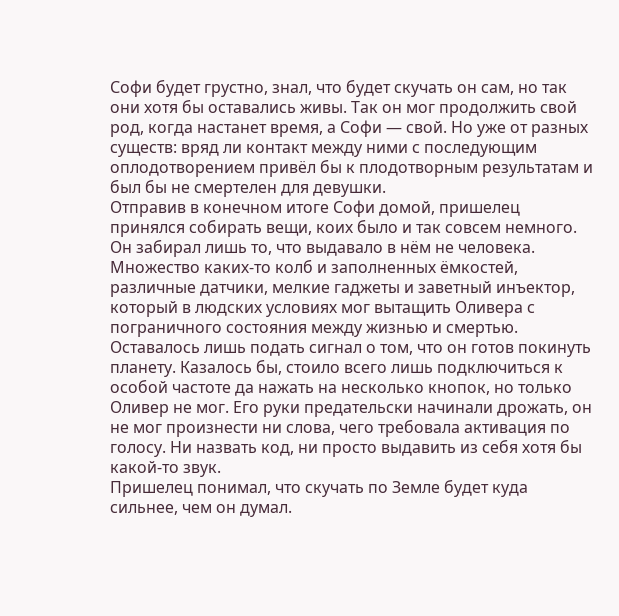Софи будет грустно, знал, что будет скучать он сам, но так они хотя бы оставались живы. Так он мог продолжить свой род, когда настанет время, а Софи — свой. Но уже от разных существ: вряд ли контакт между ними с последующим оплодотворением привёл бы к плодотворным результатам и был бы не смертелен для девушки.
Отправив в конечном итоге Софи домой, пришелец принялся собирать вещи, коих было и так совсем немного. Он забирал лишь то, что выдавало в нём не человека. Множество каких-то колб и заполненных ёмкостей, различные датчики, мелкие гаджеты и заветный инъектор, который в людских условиях мог вытащить Оливера с пограничного состояния между жизнью и смертью.
Оставалось лишь подать сигнал о том, что он готов покинуть планету. Казалось бы, стоило всего лишь подключиться к особой частоте да нажать на несколько кнопок, но только Оливер не мог. Его руки предательски начинали дрожать, он не мог произнести ни слова, чего требовала активация по голосу. Ни назвать код, ни просто выдавить из себя хотя бы какой-то звук.
Пришелец понимал, что скучать по Земле будет куда сильнее, чем он думал.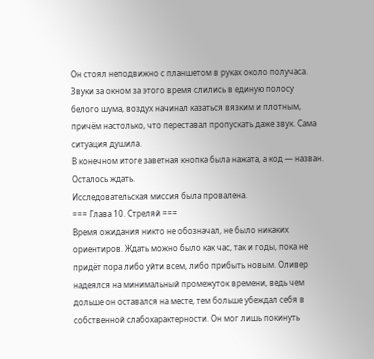Он стоял неподвижно с планшетом в руках около получаса. Звуки за окном за этого время слились в единую полосу белого шума, воздух начинал казаться вязким и плотным, причём настолько, что переставал пропускать даже звук. Сама ситуация душила.
В конечном итоге заветная кнопка была нажата, а код — назван.
Осталось ждать.
Исследовательская миссия была провалена.
=== Глава 10. Стреляй ===
Время ожидания никто не обозначал, не было никаких ориентиров. Ждать можно было как час, так и годы, пока не придёт пора либо уйти всем, либо прибыть новым. Оливер надеялся на минимальный промежуток времени, ведь чем дольше он оставался на месте, тем больше убеждал себя в собственной слабохарактерности. Он мог лишь покинуть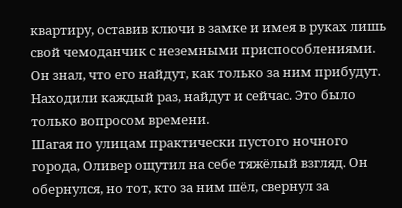квартиру, оставив ключи в замке и имея в руках лишь свой чемоданчик с неземными приспособлениями.
Он знал, что его найдут, как только за ним прибудут. Находили каждый раз, найдут и сейчас. Это было только вопросом времени.
Шагая по улицам практически пустого ночного города, Оливер ощутил на себе тяжёлый взгляд. Он обернулся, но тот, кто за ним шёл, свернул за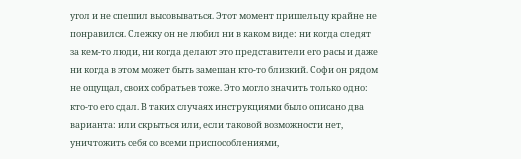угол и не спешил высовываться. Этот момент пришельцу крайне не понравился. Слежку он не любил ни в каком виде: ни когда следят за кем-то люди, ни когда делают это представители его расы и даже ни когда в этом может быть замешан кто-то близкий. Софи он рядом не ощущал, своих собратьев тоже. Это могло значить только одно: кто-то его сдал. В таких случаях инструкциями было описано два варианта: или скрыться или, если таковой возможности нет, уничтожить себя со всеми приспособлениями,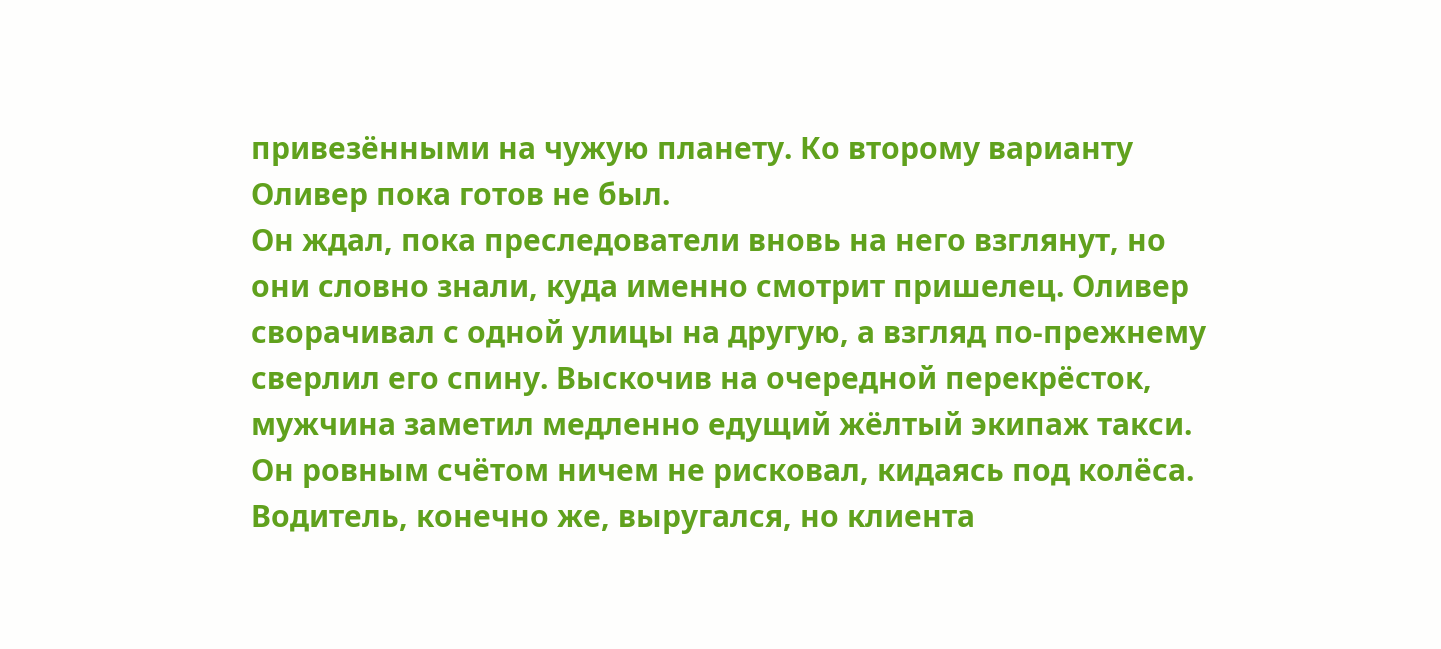привезёнными на чужую планету. Ко второму варианту Оливер пока готов не был.
Он ждал, пока преследователи вновь на него взглянут, но они словно знали, куда именно смотрит пришелец. Оливер сворачивал с одной улицы на другую, а взгляд по-прежнему сверлил его спину. Выскочив на очередной перекрёсток, мужчина заметил медленно едущий жёлтый экипаж такси. Он ровным счётом ничем не рисковал, кидаясь под колёса. Водитель, конечно же, выругался, но клиента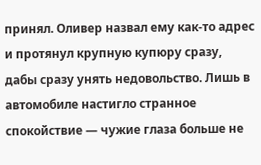принял. Оливер назвал ему как-то адрес и протянул крупную купюру сразу, дабы сразу унять недовольство. Лишь в автомобиле настигло странное спокойствие — чужие глаза больше не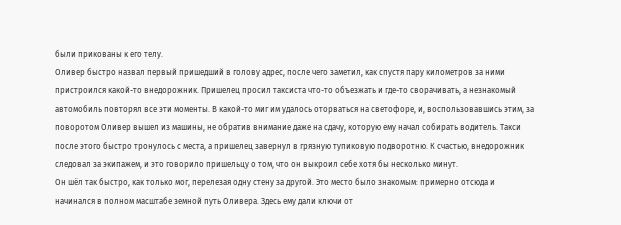были прикованы к его телу.
Оливер быстро назвал первый пришедший в голову адрес, после чего заметил, как спустя пару километров за ними пристроился какой-то внедорожник. Пришелец просил таксиста что-то объезжать и где-то сворачивать, а незнакомый автомобиль повторял все эти моменты. В какой-то миг им удалось оторваться на светофоре, и, воспользовавшись этим, за поворотом Оливер вышел из машины, не обратив внимание даже на сдачу, которую ему начал собирать водитель. Такси после этого быстро тронулось с места, а пришелец завернул в грязную тупиковую подворотню. К счастью, внедорожник следовал за экипажем, и это говорило пришельцу о том, что он выкроил себе хотя бы несколько минут.
Он шёл так быстро, как только мог, перелезая одну стену за другой. Это место было знакомым: примерно отсюда и начинался в полном масштабе земной путь Оливера. Здесь ему дали ключи от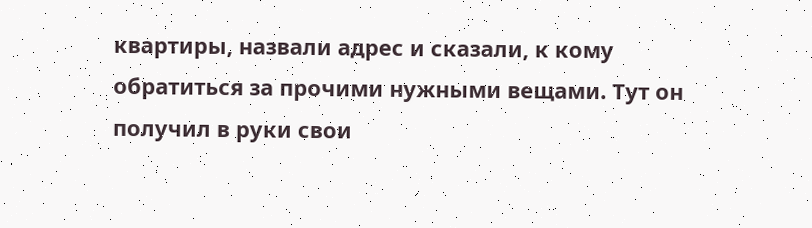квартиры, назвали адрес и сказали, к кому обратиться за прочими нужными вещами. Тут он получил в руки свои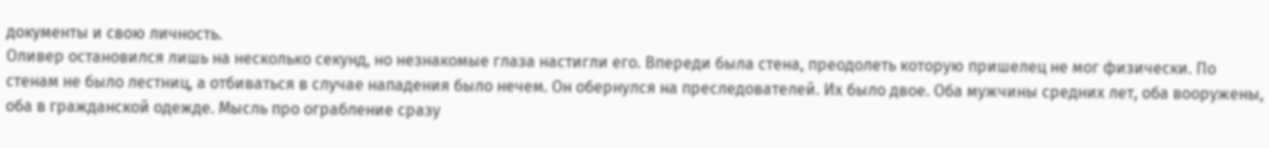документы и свою личность.
Оливер остановился лишь на несколько секунд, но незнакомые глаза настигли его. Впереди была стена, преодолеть которую пришелец не мог физически. По стенам не было лестниц, а отбиваться в случае нападения было нечем. Он обернулся на преследователей. Их было двое. Оба мужчины средних лет, оба вооружены, оба в гражданской одежде. Мысль про ограбление сразу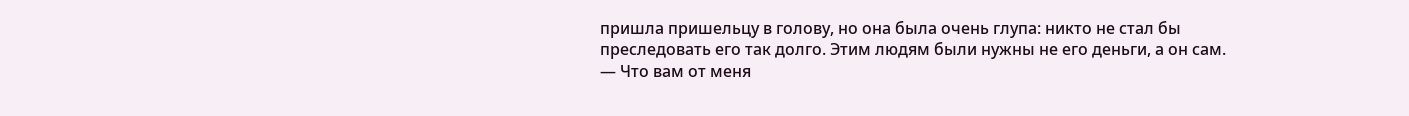пришла пришельцу в голову, но она была очень глупа: никто не стал бы преследовать его так долго. Этим людям были нужны не его деньги, а он сам.
— Что вам от меня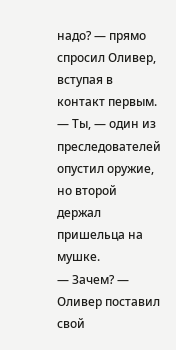надо? — прямо спросил Оливер, вступая в контакт первым.
— Ты, — один из преследователей опустил оружие, но второй держал пришельца на мушке.
— Зачем? — Оливер поставил свой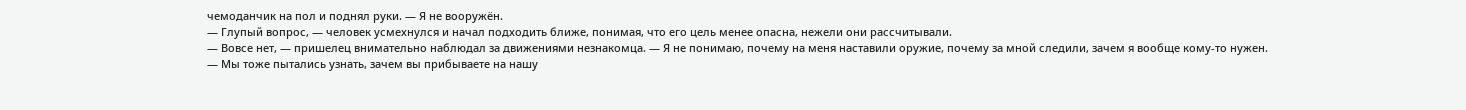чемоданчик на пол и поднял руки. — Я не вооружён.
— Глупый вопрос, — человек усмехнулся и начал подходить ближе, понимая, что его цель менее опасна, нежели они рассчитывали.
— Вовсе нет, — пришелец внимательно наблюдал за движениями незнакомца. — Я не понимаю, почему на меня наставили оружие, почему за мной следили, зачем я вообще кому-то нужен.
— Мы тоже пытались узнать, зачем вы прибываете на нашу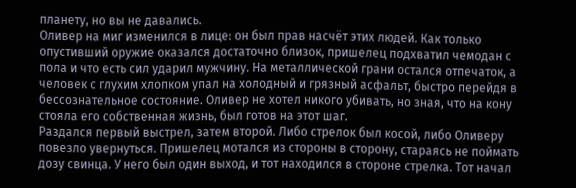планету, но вы не давались.
Оливер на миг изменился в лице: он был прав насчёт этих людей. Как только опустивший оружие оказался достаточно близок, пришелец подхватил чемодан с пола и что есть сил ударил мужчину. На металлической грани остался отпечаток, а человек с глухим хлопком упал на холодный и грязный асфальт, быстро перейдя в бессознательное состояние. Оливер не хотел никого убивать, но зная, что на кону стояла его собственная жизнь, был готов на этот шаг.
Раздался первый выстрел, затем второй. Либо стрелок был косой, либо Оливеру повезло увернуться. Пришелец мотался из стороны в сторону, стараясь не поймать дозу свинца. У него был один выход, и тот находился в стороне стрелка. Тот начал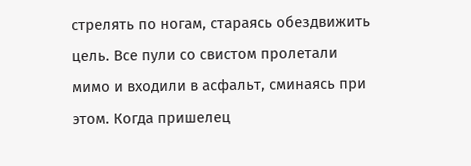стрелять по ногам, стараясь обездвижить цель. Все пули со свистом пролетали мимо и входили в асфальт, сминаясь при этом. Когда пришелец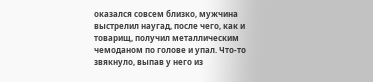оказался совсем близко, мужчина выстрелил наугад, после чего, как и товарищ, получил металлическим чемоданом по голове и упал. Что-то звякнуло, выпав у него из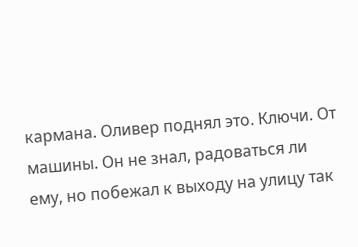кармана. Оливер поднял это. Ключи. От машины. Он не знал, радоваться ли ему, но побежал к выходу на улицу так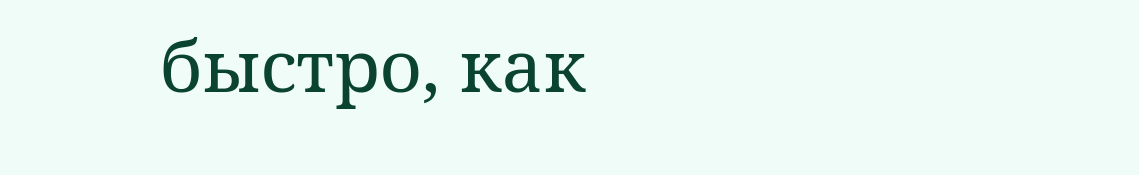быстро, как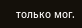только мог.